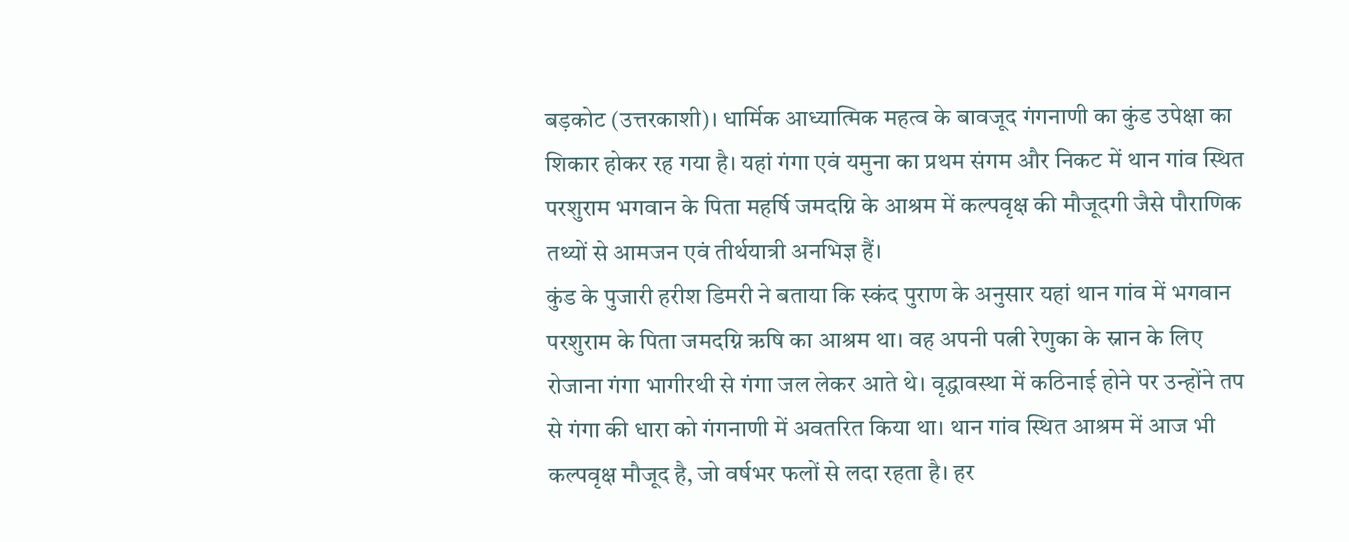बड़कोट (उत्तरकाशी)। धार्मिक आध्यात्मिक महत्व के बावजूद गंगनाणी का कुंड उपेक्षा का शिकार होकर रह गया है। यहां गंगा एवं यमुना का प्रथम संगम और निकट में थान गांव स्थित परशुराम भगवान के पिता महर्षि जमदग्नि के आश्रम में कल्पवृक्ष की मौजूदगी जैसे पौराणिक तथ्यों से आमजन एवं तीर्थयात्री अनभिज्ञ हैं।
कुंड के पुजारी हरीश डिमरी ने बताया कि स्कंद पुराण के अनुसार यहां थान गांव में भगवान परशुराम के पिता जमदग्नि ऋषि का आश्रम था। वह अपनी पत्नी रेणुका के स्नान के लिए रोजाना गंगा भागीरथी से गंगा जल लेकर आते थे। वृद्धावस्था में कठिनाई होने पर उन्होंने तप से गंगा की धारा को गंगनाणी में अवतरित किया था। थान गांव स्थित आश्रम में आज भी कल्पवृक्ष मौजूद है, जो वर्षभर फलों से लदा रहता है। हर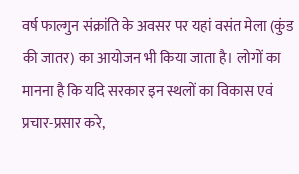वर्ष फाल्गुन संक्रांति के अवसर पर यहां वसंत मेला (कुंड की जातर) का आयोजन भी किया जाता है। लोगों का मानना है कि यदि सरकार इन स्थलों का विकास एवं प्रचार-प्रसार करे,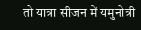तो यात्रा सीजन में यमुनोत्री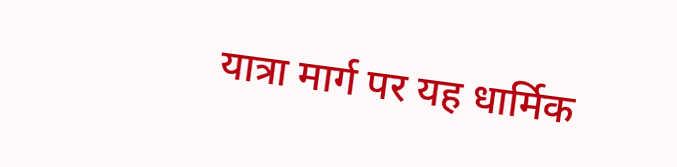यात्रा मार्ग पर यह धार्मिक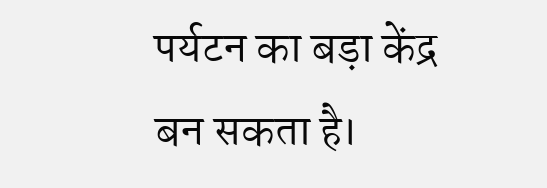पर्यटन का बड़ा केंद्र बन सकता है।